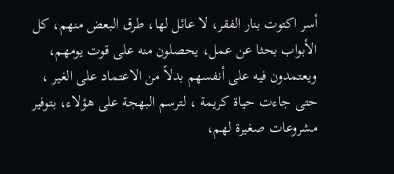أسر اكتوت بنار الفقر، لا عائل لها، طرق البعض منهم، كل الأبواب بحثا عن عمل، يحصلون منه على قوت يومهم، ويعتمدون فيه على أنفسهم بدلاً من الاعتماد على الغير ، حتى جاءت حياة كريمة ، لترسم البهجة على هؤلاء، بتوفير مشروعات صغيرة لهم،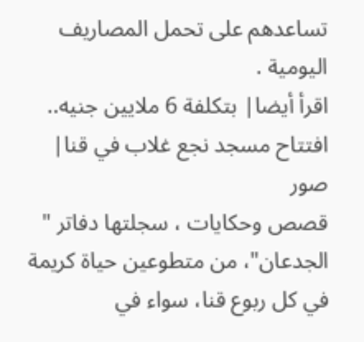تساعدهم على تحمل المصاريف اليومية .
اقرأ أيضا| بتكلفة 6 ملايين جنيه.. افتتاح مسجد نجع غلاب في قنا| صور
قصص وحكايات ، سجلتها دفاتر " الجدعان"، من متطوعين حياة كريمة في كل ربوع قنا، سواء في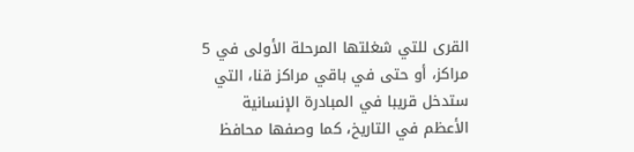القرى للتي شغلتها المرحلة الأولى في 5 مراكز، أو حتى في باقي مراكز قنا، التي ستدخل قريبا في المبادرة الإنسانية الأعظم في التاريخ، كما وصفها محافظ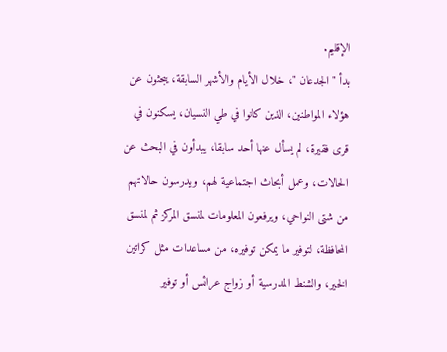الإقليم.
بدأ " الجدعان "، خلال الأيام والأشهر السابقة، يبحثون عن هؤلاء المواطنين، الذين كانوا في طي النسيان، يسكنون في قرى فقيرة، لم يسأل عنها أحد سابقا، يبدأون في البحث عن الحالات، وعمل أبحاث اجتماعية لهم، ويدرسون حالاتهم من شتى النواحي، ويرفعون المعلومات لمنسق المركز ثم لمنسق المحافظة، لتوفير ما يمكن توفيره، من مساعدات مثل كراتين الخير، والشنط المدرسية أو زواج عرائس أو توفير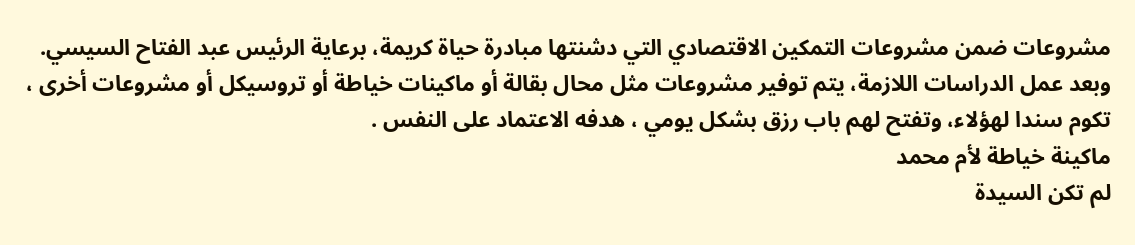مشروعات ضمن مشروعات التمكين الاقتصادي التي دشنتها مبادرة حياة كريمة، برعاية الرئيس عبد الفتاح السيسي.
وبعد عمل الدراسات اللازمة، يتم توفير مشروعات مثل محال بقالة أو ماكينات خياطة أو تروسيكل أو مشروعات أخرى ، تكوم سندا لهؤلاء، وتفتح لهم باب رزق بشكل يومي ، هدفه الاعتماد على النفس .
ماكينة خياطة لأم محمد
لم تكن السيدة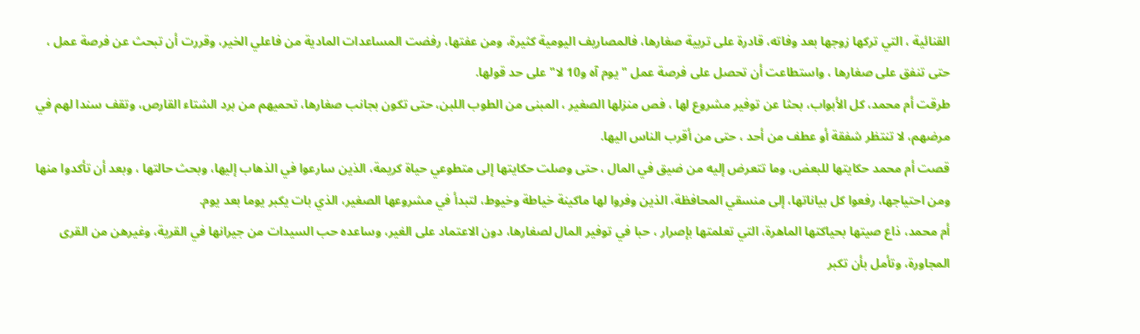القنائية ، التي تركها زوجها بعد وفاته، قادرة على تربية صغارها، فالمصاريف اليومية كثيرة، ومن عفتها، رفضت المساعدات المادية من فاعلي الخير، وقررت أن تبحث عن فرصة عمل ، حتى تنفق على صغارها ، واستطاعت أن تحصل على فرصة عمل " يوم آه و10 لا" على حد قولها.
طرقت أم محمد، كل الأبواب، بحثا عن توفير مشروع لها ، فص منزلها الصغير ، المبنى من الطوب اللبن، حتى تكون بجانب صغارها، تحميهم من برد الشتاء القارص، وتقف سندا لهم في مرضهم، لا تنتظر شفقة أو عطف من أحد ، حتى من أقرب الناس اليها.
قصت أم محمد حكايتها للبعض، وما تتعرض إليه من ضيق في المال ، حتى وصلت حكايتها إلى متطوعي حياة كريمة، الذين سارعوا في الذهاب إليها، وبحث حالتها ، وبعد أن تأكدوا منها ومن احتياجها، رفعوا كل بياناتها، إلى منسقي المحافظة، الذين وفروا لها ماكينة خياطة وخيوط، لتبدأ في مشروعها الصغير، الذي بات يكبر يوما بعد يوم.
أم محمد، ذاع صيتها بحياكتها الماهرة، التي تعلمتها بإصرار ، حبا في توفير المال لصغارها، دون الاعتماد على الغير، وساعده حب السيدات من جيرانها في القرية، وغيرهن من القرى المجاورة، وتأمل بأن تكبر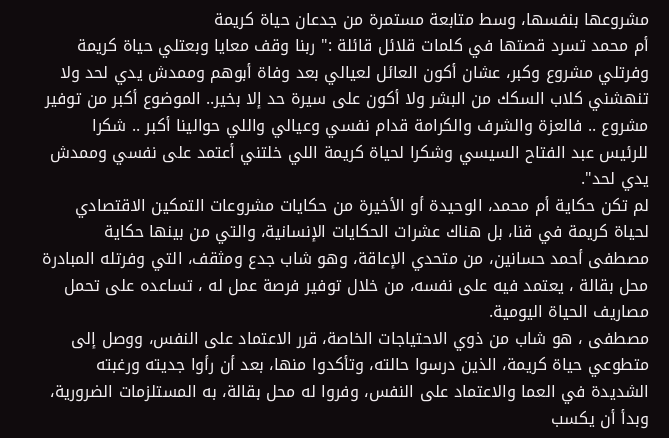مشروعها بنفسها، وسط متابعة مستمرة من جدعان حياة كريمة
أم محمد تسرد قصتها في كلمات قلائل قائلة :" ربنا وقف معايا وبعتلي حياة كريمة وفرتلي مشروع وكبر، عشان أكون العائل لعيالي بعد وفاة أبوهم وممدش يدي لحد ولا تنهشني كلاب السكك من البشر ولا أكون على سيرة حد إلا بخير.. الموضوع أكبر من توفير مشروع .. فالعزة والشرف والكرامة قدام نفسي وعيالي واللي حوالينا أكبر .. شكرا للرئيس عبد الفتاح السيسي وشكرا لحياة كريمة اللي خلتني أعتمد على نفسي وممدش يدي لحد".
لم تكن حكاية أم محمد، الوحيدة أو الأخيرة من حكايات مشروعات التمكين الاقتصادي لحياة كريمة في قنا، بل هناك عشرات الحكايات الإنسانية، والتي من بينها حكاية مصطفى أحمد حسانين، من متحدي الإعاقة، وهو شاب جدع ومثقف، التي وفرتله المبادرة محل بقالة ، يعتمد فيه على نفسه، من خلال توفير فرصة عمل له ، تساعده على تحمل مصاريف الحياة اليومية.
مصطفى ، هو شاب من ذوي الاحتياجات الخاصة، قرر الاعتماد على النفس، ووصل إلى متطوعي حياة كريمة، الذين درسوا حالته، وتأكدوا منها، بعد أن رأوا جديته ورغبته الشديدة في العما والاعتماد على النفس، وفروا له محل بقالة، به المستلزمات الضرورية، وبدأ أن يكسب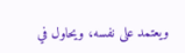ويعتمد على نفسه، ويحاول في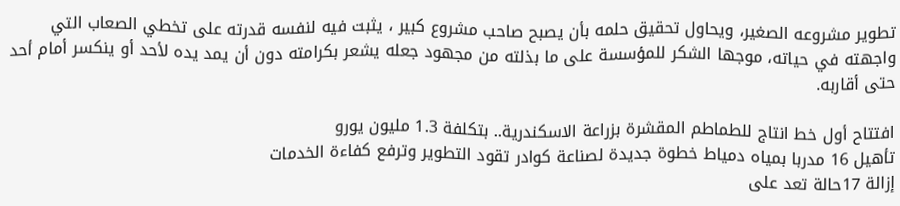تطوير مشروعه الصغير، ويحاول تحقيق حلمه بأن يصبح صاحب مشروع كبير ، يثبت فيه لنفسه قدرته على تخطي الصعاب التي واجهته في حياته، موجها الشكر للمؤسسة على ما بذلته من مجهود جعله يشعر بكرامته دون أن يمد يده لأحد أو ينكسر أمام أحد حتى أقاربه.

افتتاح أول خط انتاج للطماطم المقشرة بزراعة الاسكندرية.. بتكلفة 1.3 مليون يورو
تأهيل 16 مدربا بمياه دمياط خطوة جديدة لصناعة كوادر تقود التطوير وترفع كفاءة الخدمات
إزالة 17حالة تعد على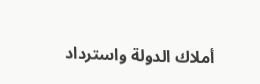أملاك الدولة واسترداد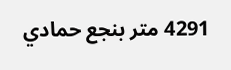4291 متر بنجع حمادي